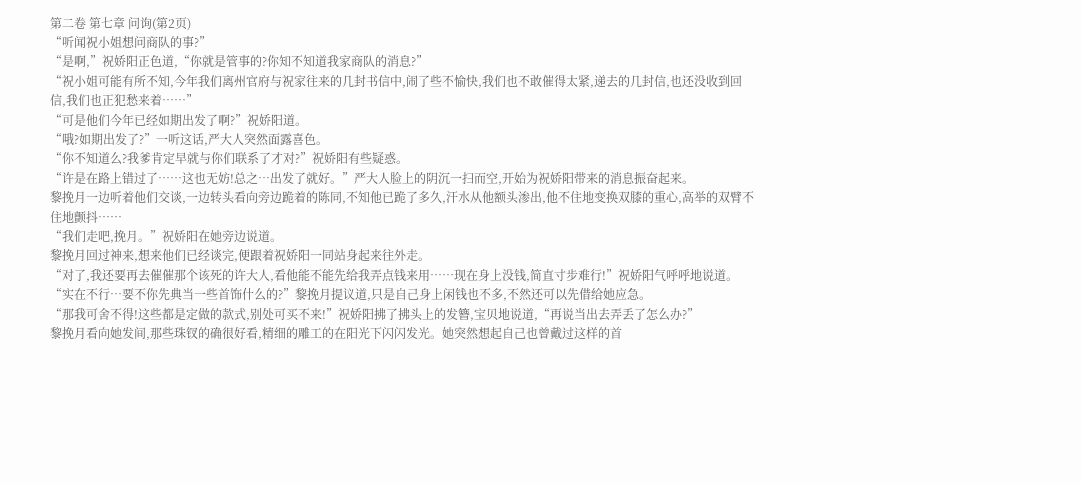第二卷 第七章 问询(第2页)
“听闻祝小姐想问商队的事?”
“是啊,”祝娇阳正色道,“你就是管事的?你知不知道我家商队的消息?”
“祝小姐可能有所不知,今年我们离州官府与祝家往来的几封书信中,闹了些不愉快,我们也不敢催得太紧,递去的几封信,也还没收到回信,我们也正犯愁来着……”
“可是他们今年已经如期出发了啊?”祝娇阳道。
“哦?如期出发了?”一听这话,严大人突然面露喜色。
“你不知道么?我爹肯定早就与你们联系了才对?”祝娇阳有些疑惑。
“许是在路上错过了……这也无妨!总之…出发了就好。”严大人脸上的阴沉一扫而空,开始为祝娇阳带来的消息振奋起来。
黎挽月一边听着他们交谈,一边转头看向旁边跪着的陈同,不知他已跪了多久,汗水从他额头渗出,他不住地变换双膝的重心,高举的双臂不住地颤抖……
“我们走吧,挽月。”祝娇阳在她旁边说道。
黎挽月回过神来,想来他们已经谈完,便跟着祝娇阳一同站身起来往外走。
“对了,我还要再去催催那个该死的许大人,看他能不能先给我弄点钱来用……现在身上没钱,简直寸步难行!”祝娇阳气呼呼地说道。
“实在不行…要不你先典当一些首饰什么的?”黎挽月提议道,只是自己身上闲钱也不多,不然还可以先借给她应急。
“那我可舍不得!这些都是定做的款式,别处可买不来!”祝娇阳拂了拂头上的发簪,宝贝地说道,“再说当出去弄丢了怎么办?”
黎挽月看向她发间,那些珠钗的确很好看,精细的雕工的在阳光下闪闪发光。她突然想起自己也曾戴过这样的首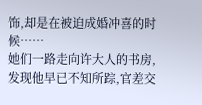饰,却是在被迫成婚冲喜的时候……
她们一路走向许大人的书房,发现他早已不知所踪,官差交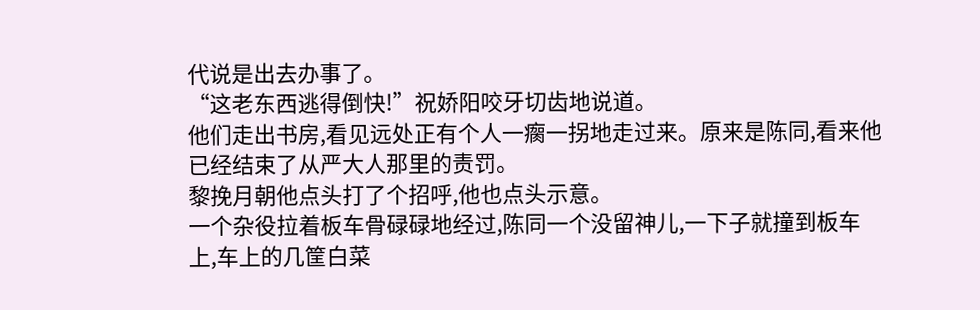代说是出去办事了。
“这老东西逃得倒快!”祝娇阳咬牙切齿地说道。
他们走出书房,看见远处正有个人一瘸一拐地走过来。原来是陈同,看来他已经结束了从严大人那里的责罚。
黎挽月朝他点头打了个招呼,他也点头示意。
一个杂役拉着板车骨碌碌地经过,陈同一个没留神儿,一下子就撞到板车上,车上的几筐白菜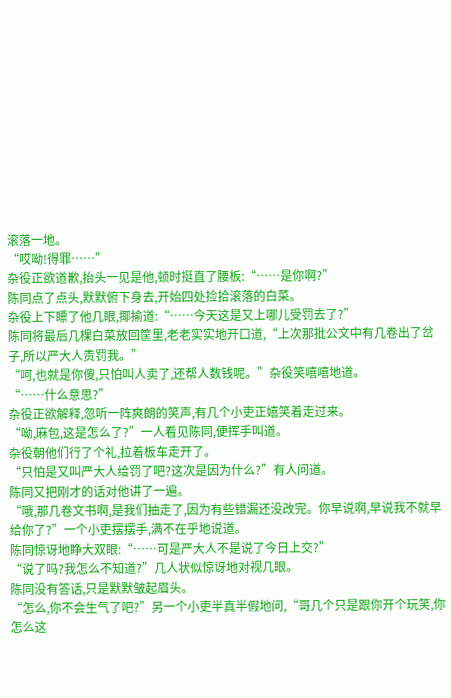滚落一地。
“哎呦!得罪……”
杂役正欲道歉,抬头一见是他,顿时挺直了腰板:“……是你啊?”
陈同点了点头,默默俯下身去,开始四处捡拾滚落的白菜。
杂役上下瞟了他几眼,揶揄道:“……今天这是又上哪儿受罚去了?”
陈同将最后几棵白菜放回筐里,老老实实地开口道,“上次那批公文中有几卷出了岔子,所以严大人责罚我。”
“呵,也就是你傻,只怕叫人卖了,还帮人数钱呢。”杂役笑嘻嘻地道。
“……什么意思?”
杂役正欲解释,忽听一阵爽朗的笑声,有几个小吏正嬉笑着走过来。
“呦,麻包,这是怎么了?”一人看见陈同,便挥手叫道。
杂役朝他们行了个礼,拉着板车走开了。
“只怕是又叫严大人给罚了吧?这次是因为什么?”有人问道。
陈同又把刚才的话对他讲了一遍。
“哦,那几卷文书啊,是我们抽走了,因为有些错漏还没改完。你早说啊,早说我不就早给你了?”一个小吏摆摆手,满不在乎地说道。
陈同惊讶地睁大双眼:“……可是严大人不是说了今日上交?”
“说了吗?我怎么不知道?”几人状似惊讶地对视几眼。
陈同没有答话,只是默默皱起眉头。
“怎么,你不会生气了吧?”另一个小吏半真半假地问,“哥几个只是跟你开个玩笑,你怎么这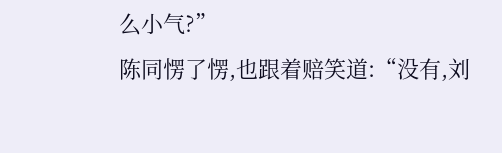么小气?”
陈同愣了愣,也跟着赔笑道:“没有,刘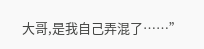大哥,是我自己弄混了……”